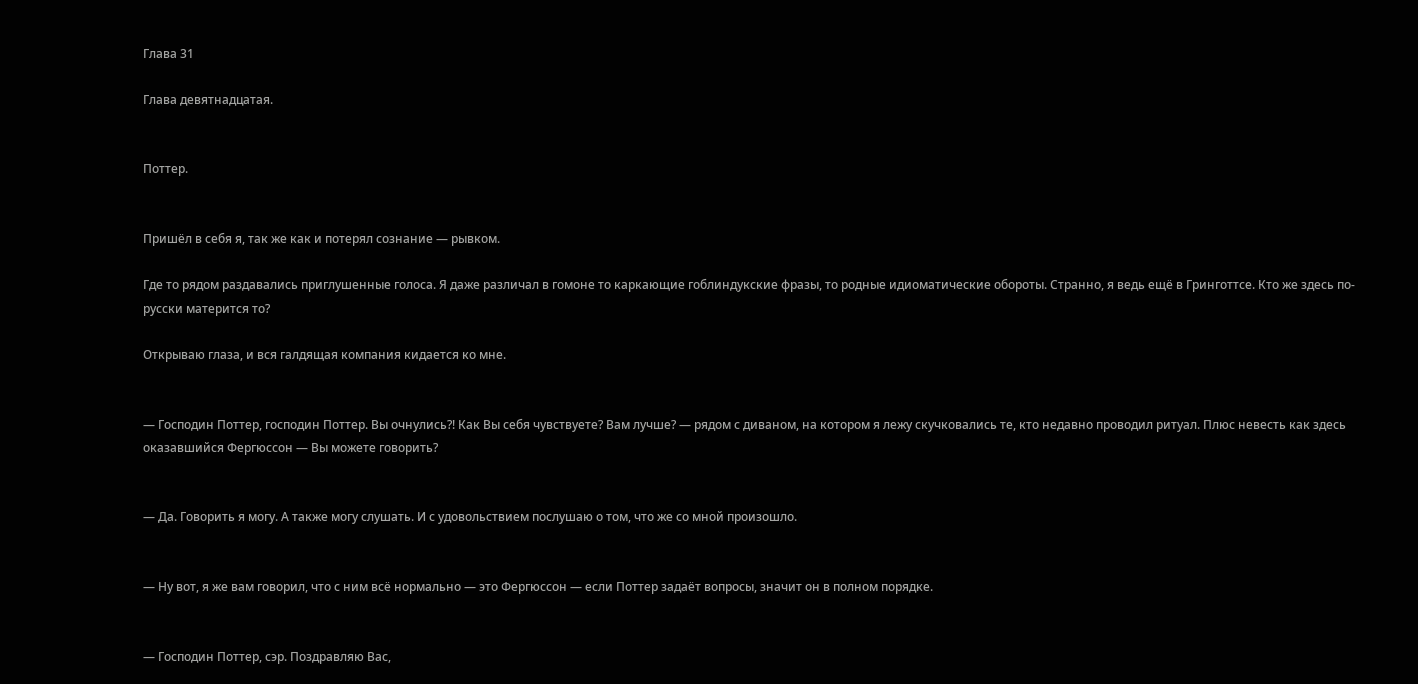Глава 31

Глава девятнадцатая.


Поттер.


Пришёл в себя я, так же как и потерял сознание — рывком.

Где то рядом раздавались приглушенные голоса. Я даже различал в гомоне то каркающие гоблиндукские фразы, то родные идиоматические обороты. Странно, я ведь ещё в Гринготтсе. Кто же здесь по-русски матерится то?

Открываю глаза, и вся галдящая компания кидается ко мне.


— Господин Поттер, господин Поттер. Вы очнулись?! Как Вы себя чувствуете? Вам лучше? — рядом с диваном, на котором я лежу скучковались те, кто недавно проводил ритуал. Плюс невесть как здесь оказавшийся Фергюссон — Вы можете говорить?


— Да. Говорить я могу. А также могу слушать. И с удовольствием послушаю о том, что же со мной произошло.


— Ну вот, я же вам говорил, что с ним всё нормально — это Фергюссон — если Поттер задаёт вопросы, значит он в полном порядке.


— Господин Поттер, сэр. Поздравляю Вас,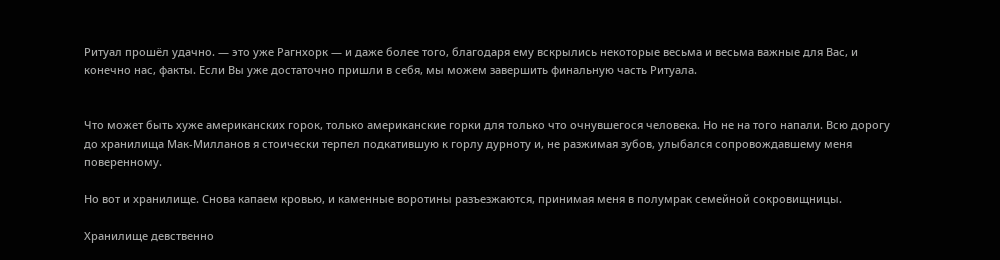Ритуал прошёл удачно. — это уже Рагнхорк — и даже более того, благодаря ему вскрылись некоторые весьма и весьма важные для Вас, и конечно нас, факты. Если Вы уже достаточно пришли в себя, мы можем завершить финальную часть Ритуала.


Что может быть хуже американских горок, только американские горки для только что очнувшегося человека. Но не на того напали. Всю дорогу до хранилища Мак-Милланов я стоически терпел подкатившую к горлу дурноту и, не разжимая зубов, улыбался сопровождавшему меня поверенному.

Но вот и хранилище. Снова капаем кровью, и каменные воротины разъезжаются, принимая меня в полумрак семейной сокровищницы.

Хранилище девственно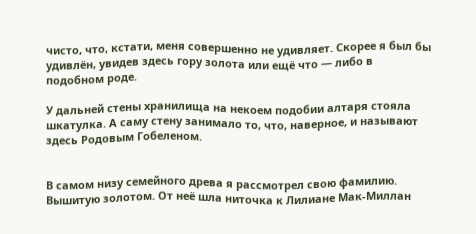чисто, что, кстати, меня совершенно не удивляет. Скорее я был бы удивлён, увидев здесь гору золота или ещё что — либо в подобном роде.

У дальней стены хранилища на некоем подобии алтаря стояла шкатулка. А саму стену занимало то, что, наверное, и называют здесь Родовым Гобеленом.


В самом низу семейного древа я рассмотрел свою фамилию. Вышитую золотом. От неё шла ниточка к Лилиане Мак-Миллан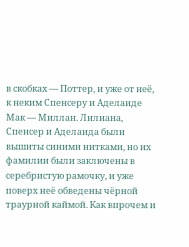в скобках — Поттер, и уже от неё, к неким Спенсеру и Аделаиде Мак — Миллан. Лилиана, Спенсер и Аделаида были вышиты синими нитками, но их фамилии были заключены в серебристую рамочку, и уже поверх неё обведены чёрной траурной каймой. Как впрочем и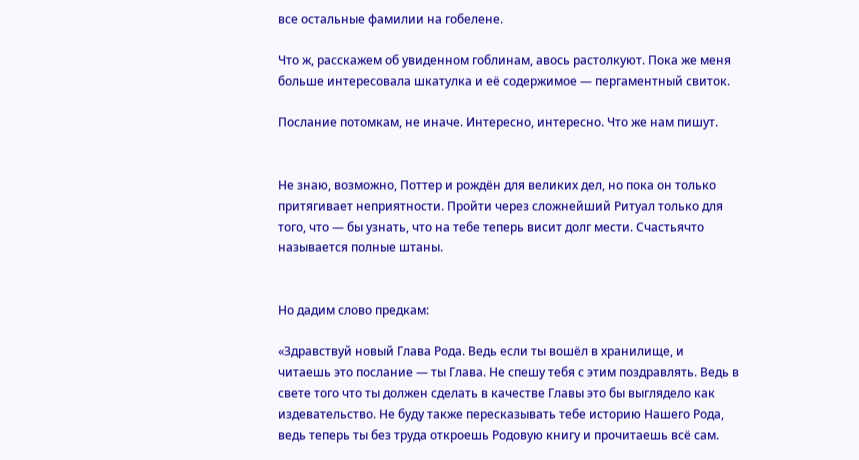все остальные фамилии на гобелене.

Что ж, расскажем об увиденном гоблинам, авось растолкуют. Пока же меня больше интересовала шкатулка и её содержимое — пергаментный свиток.

Послание потомкам, не иначе. Интересно, интересно. Что же нам пишут.


Не знаю, возможно, Поттер и рождён для великих дел, но пока он только притягивает неприятности. Пройти через сложнейший Ритуал только для того, что — бы узнать, что на тебе теперь висит долг мести. Счастьячто называется полные штаны.


Но дадим слово предкам:

«Здравствуй новый Глава Рода. Ведь если ты вошёл в хранилище, и читаешь это послание — ты Глава. Не спешу тебя с этим поздравлять. Ведь в свете того что ты должен сделать в качестве Главы это бы выглядело как издевательство. Не буду также пересказывать тебе историю Нашего Рода, ведь теперь ты без труда откроешь Родовую книгу и прочитаешь всё сам.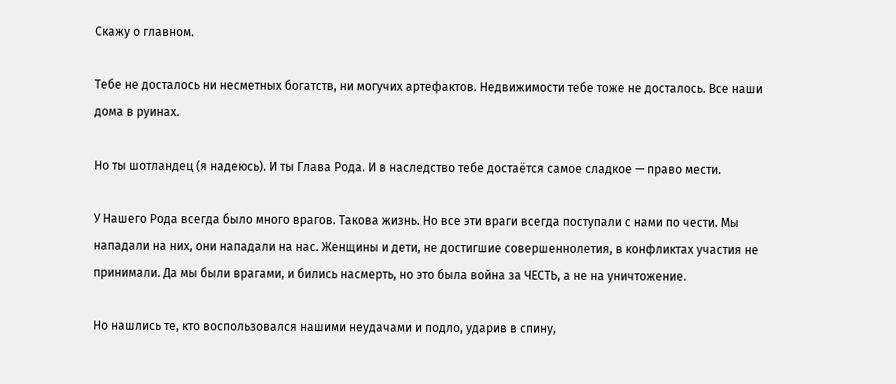Скажу о главном.

Тебе не досталось ни несметных богатств, ни могучих артефактов. Недвижимости тебе тоже не досталось. Все наши дома в руинах.

Но ты шотландец (я надеюсь). И ты Глава Рода. И в наследство тебе достаётся самое сладкое — право мести.

У Нашего Рода всегда было много врагов. Такова жизнь. Но все эти враги всегда поступали с нами по чести. Мы нападали на них, они нападали на нас. Женщины и дети, не достигшие совершеннолетия, в конфликтах участия не принимали. Да мы были врагами, и бились насмерть, но это была война за ЧЕСТЬ, а не на уничтожение.

Но нашлись те, кто воспользовался нашими неудачами и подло, ударив в спину,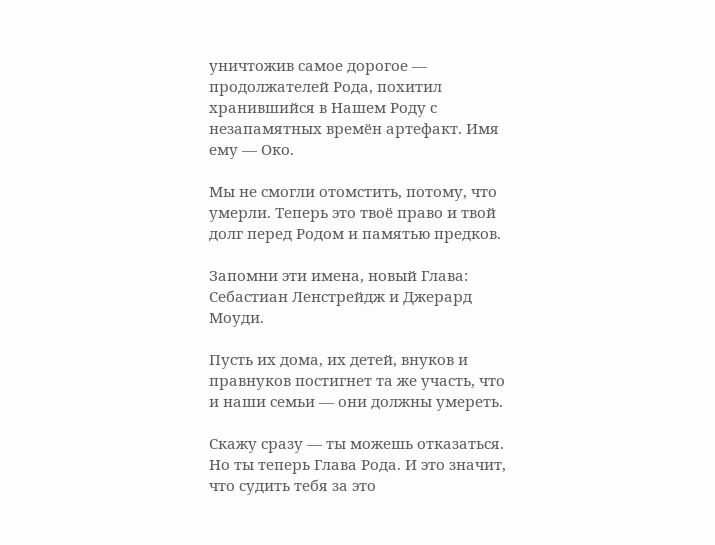уничтожив самое дорогое — продолжателей Рода, похитил хранившийся в Нашем Роду с незапамятных времён артефакт. Имя ему — Око.

Мы не смогли отомстить, потому, что умерли. Теперь это твоё право и твой долг перед Родом и памятью предков.

Запомни эти имена, новый Глава: Себастиан Ленстрейдж и Джерард Моуди.

Пусть их дома, их детей, внуков и правнуков постигнет та же участь, что и наши семьи — они должны умереть.

Скажу сразу — ты можешь отказаться. Но ты теперь Глава Рода. И это значит, что судить тебя за это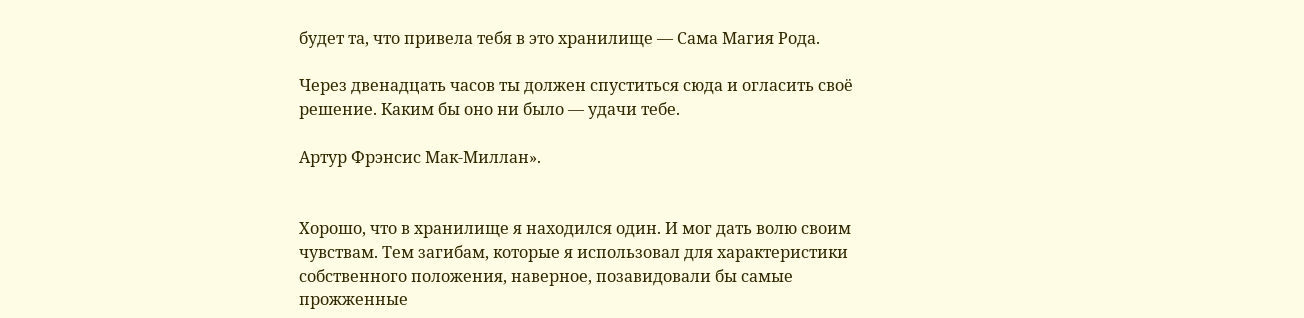будет та, что привела тебя в это хранилище — Сама Магия Рода.

Через двенадцать часов ты должен спуститься сюда и огласить своё решение. Каким бы оно ни было — удачи тебе.

Артур Фрэнсис Мак-Миллан».


Хорошо, что в хранилище я находился один. И мог дать волю своим чувствам. Тем загибам, которые я использовал для характеристики собственного положения, наверное, позавидовали бы самые прожженные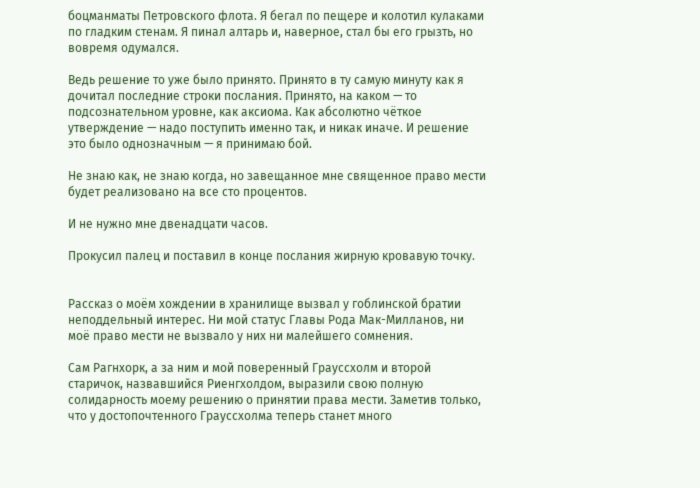боцманматы Петровского флота. Я бегал по пещере и колотил кулаками по гладким стенам. Я пинал алтарь и, наверное, стал бы его грызть, но вовремя одумался.

Ведь решение то уже было принято. Принято в ту самую минуту как я дочитал последние строки послания. Принято, на каком — то подсознательном уровне, как аксиома. Как абсолютно чёткое утверждение — надо поступить именно так, и никак иначе. И решение это было однозначным — я принимаю бой.

Не знаю как, не знаю когда, но завещанное мне священное право мести будет реализовано на все сто процентов.

И не нужно мне двенадцати часов.

Прокусил палец и поставил в конце послания жирную кровавую точку.


Рассказ о моём хождении в хранилище вызвал у гоблинской братии неподдельный интерес. Ни мой статус Главы Рода Мак-Милланов, ни моё право мести не вызвало у них ни малейшего сомнения.

Сам Рагнхорк, а за ним и мой поверенный Грауссхолм и второй старичок, назвавшийся Риенгхолдом, выразили свою полную солидарность моему решению о принятии права мести. Заметив только, что у достопочтенного Грауссхолма теперь станет много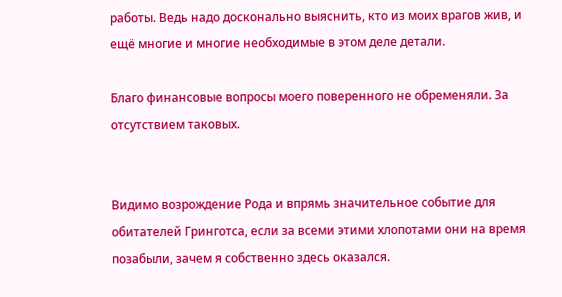работы. Ведь надо досконально выяснить, кто из моих врагов жив, и ещё многие и многие необходимые в этом деле детали.

Благо финансовые вопросы моего поверенного не обременяли. За отсутствием таковых.


Видимо возрождение Рода и впрямь значительное событие для обитателей Гринготса, если за всеми этими хлопотами они на время позабыли, зачем я собственно здесь оказался.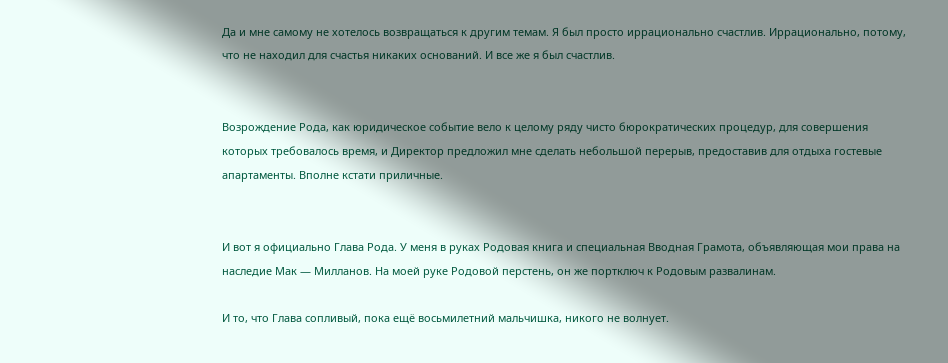Да и мне самому не хотелось возвращаться к другим темам. Я был просто иррационально счастлив. Иррационально, потому, что не находил для счастья никаких оснований. И все же я был счастлив.


Возрождение Рода, как юридическое событие вело к целому ряду чисто бюрократических процедур, для совершения которых требовалось время, и Директор предложил мне сделать небольшой перерыв, предоставив для отдыха гостевые апартаменты. Вполне кстати приличные.


И вот я официально Глава Рода. У меня в руках Родовая книга и специальная Вводная Грамота, объявляющая мои права на наследие Мак — Милланов. На моей руке Родовой перстень, он же портключ к Родовым развалинам.

И то, что Глава сопливый, пока ещё восьмилетний мальчишка, никого не волнует.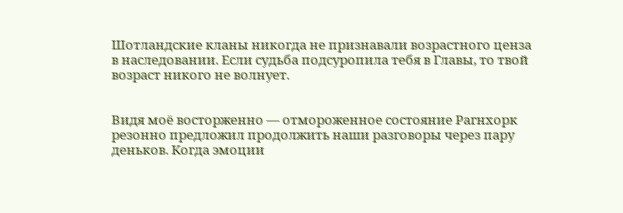Шотландские кланы никогда не признавали возрастного ценза в наследовании. Если судьба подсуропила тебя в Главы, то твой возраст никого не волнует.


Видя моё восторженно — отмороженное состояние Рагнхорк резонно предложил продолжить наши разговоры через пару деньков. Когда эмоции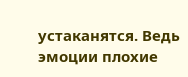устаканятся. Ведь эмоции плохие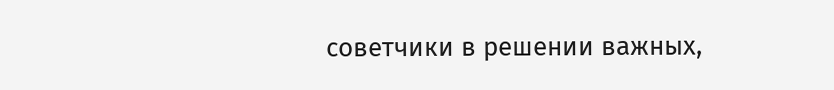советчики в решении важных,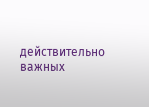действительно важных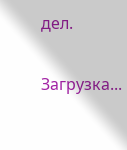дел.

Загрузка...